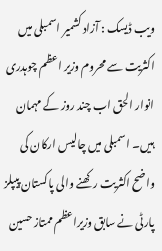ویب ڈیسک : آزاد کشمیر اسمبلی میں اکثریت سے محروم وزیر اعظم چوہدری انوار الحق اب چند روز کے مہمان ہیں۔ اسمبلی میں چالیس ارکان کی واضح اکثریت رکھنے والی پاکستان پیپلز پارٹی نے سابق وزیراعظم ممتاز حسین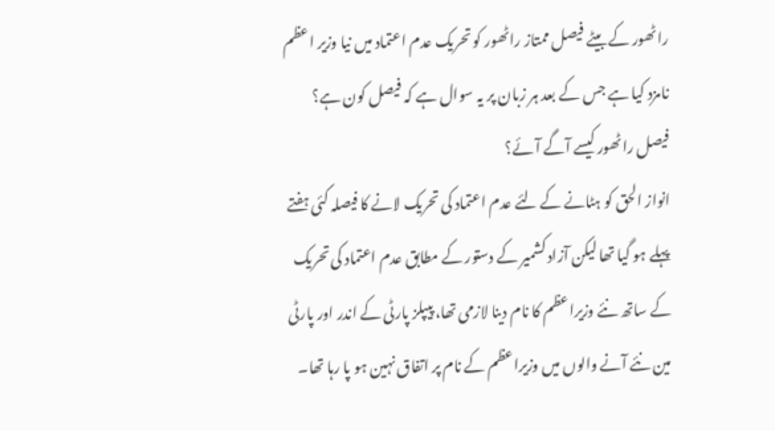راٹھور کے بیٹے فیصل ممتاز راٹھور کو تحریک عدم اعتماد میں نیا وزیر اعظم نامزد کیا ہے جس کے بعد ہر زبان پر یہ سوال ہے کہ فیصل کون ہے؟
فیصل راٹھور کیسے آگے آئے؟
انواز الحق کو ہٹانے کے لئے عدم اعتماد کی تحریک لانے کا فیصلہ کئی ہفتے پہلے ہو گیا تھا لیکن آزاد کشمیر کے دستور کے مطابق عدم اعتماد کی تحریک کے ساتھ نئے وزیراعظم کا نام دینا لازمی تھا، پیپلز پارٹی کے اندر اور پارٹی مین نئے آنے والوں میں وزیراعظم کے نام پر اتفاق نہین ہو پا رہا تھا۔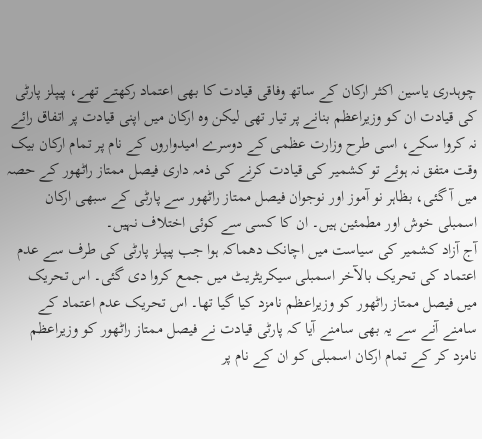چوہدری یاسین اکثر ارکان کے ساتھ وفاقی قیادت کا بھی اعتماد رکھتے تھے، پیپلز پارٹی کی قیادت ان کو وزیراعظم بنانے پر تیار تھی لیکن وہ ارکان میں اپنی قیادت پر اتفاق رائے نہ کروا سکے، اسی طرح وزارت عظمی کے دوسرے امیدواروں کے نام پر تمام ارکان بیک وقت متفق نہ ہوئے تو کشمیر کی قیادت کرنے کی ذمہ داری فیصل ممتاز راٹھور کے حصہ میں آ گئی، بظاہر نو آموز اور نوجوان فیصل ممتاز راٹھور سے پارٹی کے سبھی ارکان اسمبلی خوش اور مطمئین ہیں۔ ان کا کسی سے کوئی اختلاف نہیں۔
آج آزاد کشمیر کی سیاست میں اچانک دھماکہ ہوا جب پیپلز پارٹی کی طرف سے عدم اعتماد کی تحریک بالآخر اسمبلی سیکریٹریٹ میں جمع کروا دی گئی۔ اس تحریک میں فیصل ممتاز راٹھور کو وزیراعظم نامزد کیا گیا تھا۔ اس تحریک عدم اعتماد کے سامنے آنے سے یہ بھی سامنے آیا کہ پارٹی قیادت نے فیصل ممتاز راٹھور کو وزیراعظم نامزد کر کے تمام ارکان اسمبلی کو ان کے نام پر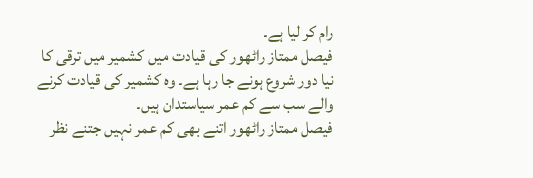رام کر لیا ہے۔
فیصل ممتاز راٹھور کی قیادت میں کشمیر میں ترقی کا نیا دور شروع ہونے جا رہا ہے۔ وہ کشمیر کی قیادت کرنے والے سب سے کم عمر سیاستدان ہیں۔
فیصل ممتاز راٹھور اتنے بھی کم عمر نہیں جتنے نظر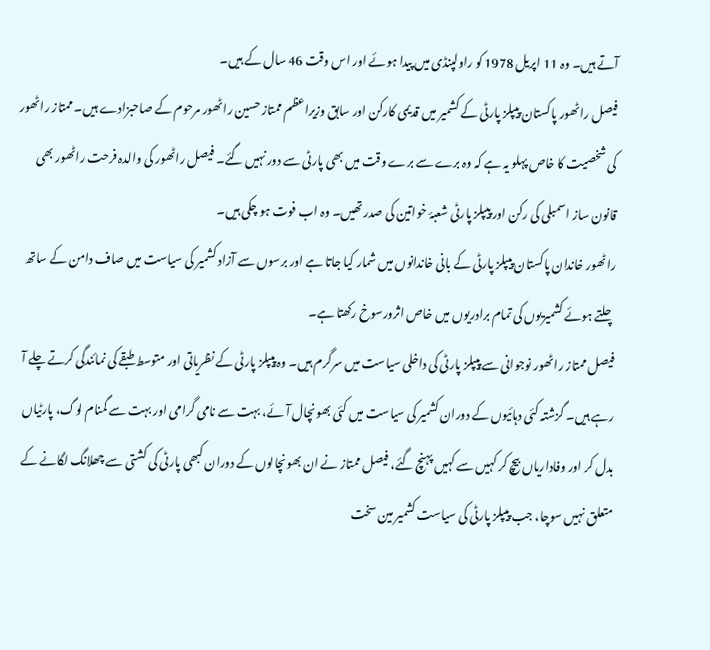آتے ہیں۔ وہ 11 اپریل 1978 کو راولپنڈی میں پیدا ہوئے اور اس وقت 46 سال کے ہیں۔
فیصل راٹھور پاکستان پیپلز پارٹی کے کشمیر میں قدیمی کارکن اور سابق وزیراعظم ممتاز حسین راٹھور مرحوم کے صاحبزادے ہیں۔ ممتاز راٹھور کی شخصیت کا خاص پہلو یہ ہے کہ وہ برے سے برے وقت میں بھی پارٹی سے دور نہیں گئے۔ فیصل راٹھور کی والدہ فرحت راٹھور بھی قانون ساز اسمبلی کی رکن اور پیپلز پارٹی شعبۂ خواتین کی صدر تھیں۔ وہ اب فوت ہو چکی ہیں۔
راٹھور خاندان پاکستان پیپلز پارٹی کے بانی خاندانوں میں شمار کیا جاتا ہے اور برسوں سے آزاد کشمیر کی سیاست میں صاف دامن کے ساتھ چلتے ہوئے کشمیریوں کی تمام برادریوں میں خاص اثرورسوخ رکھتا ہے۔
فیصل ممتاز راٹھور نوجوانی سے پیپلز پارٹی کی داخلی سیاست میں سرگرم ہیں۔ وہ پیپلز پارٹی کے نظریاتی اور متوسط طبقے کی نمائندگی کرتے چلے آ رہے ہیں۔ گزشتہ کئی دہائیوں کے دوران کشمیر کی سیاست میں کئی بھونچال آئے، بہت سے نامی گرامی اور بہت سے گمنام لوگ، پارٹیاں بدل کر اور وفاداریاں بیچ کر کہیں سے کہیں پہنچ گئے، فیصل ممتاز نے ان بھونچالوں کے دوران کبھی پارٹی کی کشتی سے چھلانگ لگانے کے متعلق نہیں سوچا، جب پیپلز پارٹی کی سیاست کشمیر مین سخت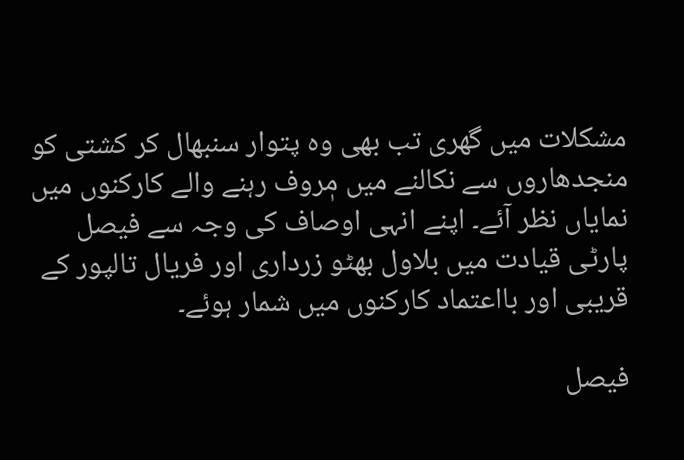مشکلات میں گھری تب بھی وہ پتوار سنبھال کر کشتی کو منجدھاروں سے نکالنے میں مٖروف رہنے والے کارکنوں میں نمایاں نظر آئے۔ اپنے انہی اوصاف کی وجہ سے فیصل پارٹی قیادت میں بلاول بھٹو زرداری اور فریال تالپور کے قریبی اور بااعتماد کارکنوں میں شمار ہوئے۔

فیصل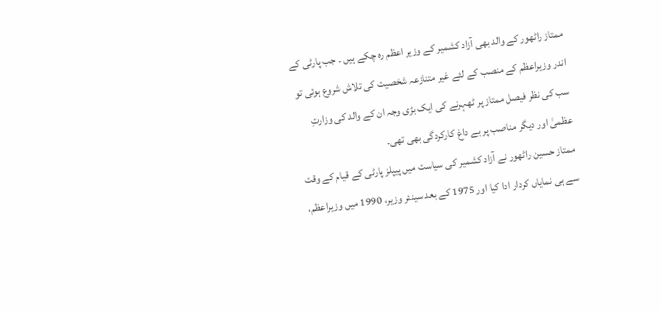ممتاز راٹھور کے والد بھی آزاد کشمیر کے وزیر اعظم رہ چکے ہیں ۔ جب پارٹی کے اندر وزیراعظم کے منصب کے لئے غیر متنازعہ شخصیت کی تلاش شروع ہوئی تو سب کی نظر فیصل ممتاز پر ٹھہرنے کی ایک بڑی وجہ ان کے والد کی وزارتِ عظمیٰ اور دیگر مناصب پر بے داغ کارکردگی بھی تھی۔
ممتاز حسین راٹھور نے آزاد کشمیر کی سیاست میں پیپلز پارٹی کے قیام کے وقت سے ہی نمایاں کردار ادا کیا اور 1975 کے بعد سینئر وزیر، 1990 میں وزیراعظم،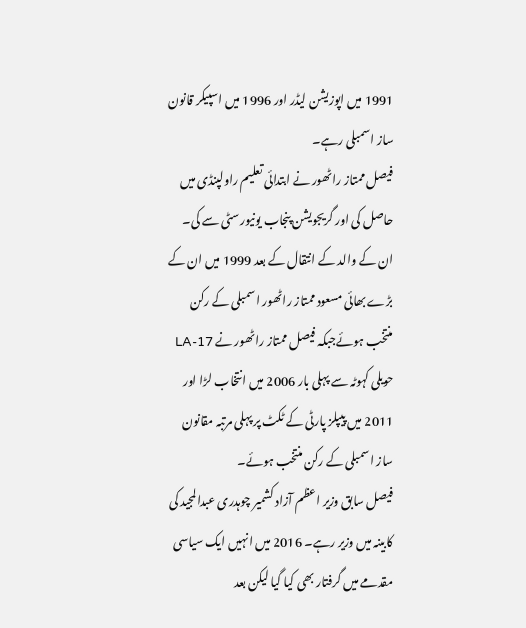1991 میں اپوزیشن لیڈر اور 1996 میں اسپیکر قانون ساز اسمبلی رہے۔
فیصل ممتاز راٹھور نے ابتدائی تعلیم راولپنڈی میں حاصل کی اور گریجویشن پنجاب یونیورسٹی سے کی۔ ان کے والد کے انتقال کے بعد 1999 میں ان کے بڑے بھائی مسعود ممتاز راٹھور اسمبلی کے رکن منتخب ہوئےجبکہ فیصل ممتاز راٹھور نے LA-17 حویلی کہوٹہ سے پہلی بار 2006 میں انتخاب لڑا اور 2011 میں پیپلز پارٹی کے ٹکٹ پر پہلی مرتبہ مقانون ساز اسمبلی کے رکن منتخب ہوئے۔
فیصل سابق وزیر اعظم آزاد کشمیر چوہدری عبدالمجید کی کابینہ میں وزیر رہے۔ 2016 میں انہیں ایک سیاسی مقدمے میں گرفتار بھی کیا گیا لیکن بعد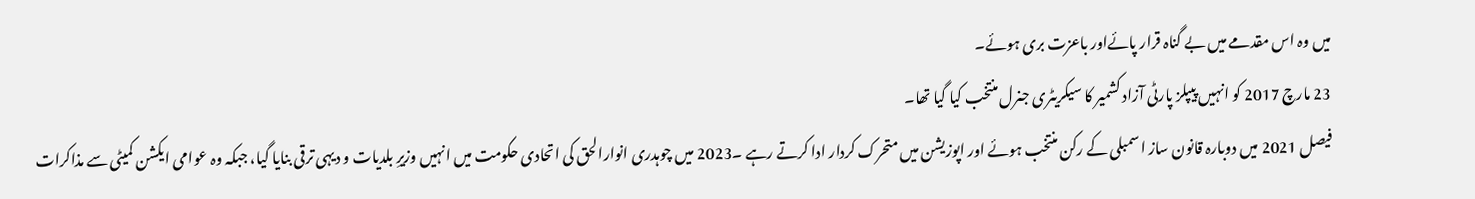میں وہ اس مقدمے میں بے گناہ قرار پائےاور باعزت بری ہوئے۔
23 مارچ 2017 کو انہیں پیپلز پارٹی آزاد کشمیر کا سیکریٹری جنرل منتخب کیا گیا تھا۔
فیصل 2021 میں دوبارہ قانون ساز اسمبلی کے رکن منتخب ہوئے اور اپوزیشن میں متحرک کردار ادا کرتے رہے ۔2023 میں چوہدری انوارالحق کی اتحادی حکومت میں انہیں وزیرِ بلدیات و دیہی ترقی بنایا گیا، جبکہ وہ عوامی ایکشن کمیٹی سے مذاکرات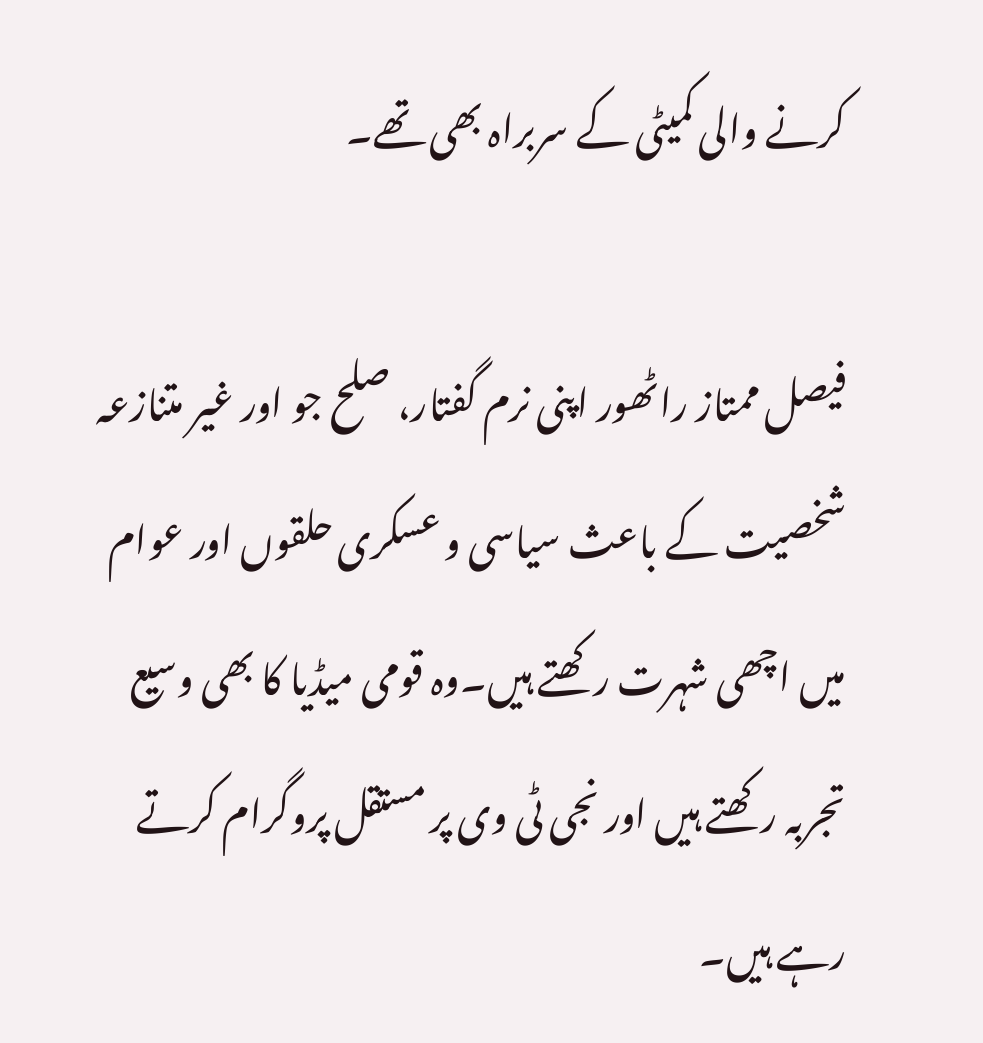کرنے والی کمیٹی کے سربراہ بھی تھے۔

فیصل ممتاز راٹھور اپنی نرم گفتار، صلح جو اور غیر متنازعہ شخصیت کے باعث سیاسی و عسکری حلقوں اور عوام میں اچھی شہرت رکھتے ہیں۔وہ قومی میڈیا کا بھی وسیع تجربہ رکھتے ہیں اور نجی ٹی وی پر مستقل پروگرام کرتے رہے ہیں۔